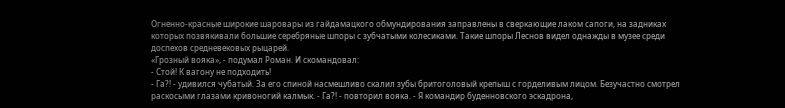Огненно-красные широкие шаровары из гайдамацкого обмундирования заправлены в сверкающие лаком сапоги, на задниках которых позвякивали большие серебряные шпоры с зубчатыми колесиками. Такие шпоры Леснов видел однажды в музее среди доспехов средневековых рыцарей.
«Грозный вояка», - подумал Роман. И скомандовал:
- Стой! К вагону не подходить!
- Га?! - удивился чубатый. За его спиной насмешливо скалил зубы бритоголовый крепыш с горделивым лицом. Безучастно смотрел раскосыми глазами кривоногий калмык. - Га?! - повторил вояка. - Я командир буденновского эскадрона,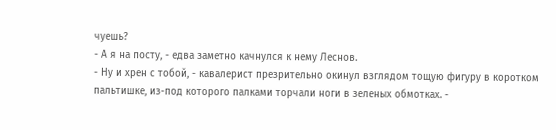чуешь?
- А я на посту, - едва заметно качнулся к нему Леснов.
- Ну и хрен с тобой, - кавалерист презрительно окинул взглядом тощую фигуру в коротком пальтишке, из-под которого палками торчали ноги в зеленых обмотках. -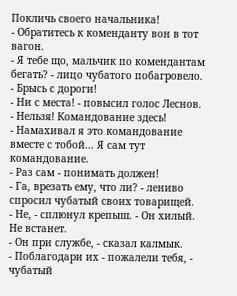Покличь своего начальника!
- Обратитесь к коменданту вон в тот вагон.
- Я тебе що, мальчик по комендантам бегать? - лицо чубатого побагровело. - Брысь с дороги!
- Ни с места! - повысил голос Леснов. - Нельзя! Командование здесь!
- Намахивал я это командование вместе с тобой... Я сам тут командование.
- Раз сам - понимать должен!
- Га, врезать ему, что ли? - лениво спросил чубатый своих товарищей.
- Не, - сплюнул крепыш. - Он хилый. Не встанет.
- Он при службе, - сказал калмык.
- Поблагодари их - пожалели тебя, - чубатый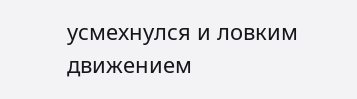усмехнулся и ловким движением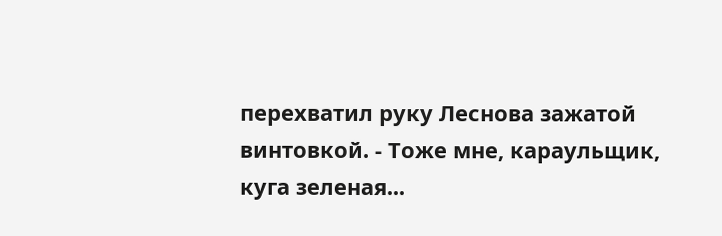перехватил руку Леснова зажатой винтовкой. - Тоже мне, караульщик, куга зеленая...